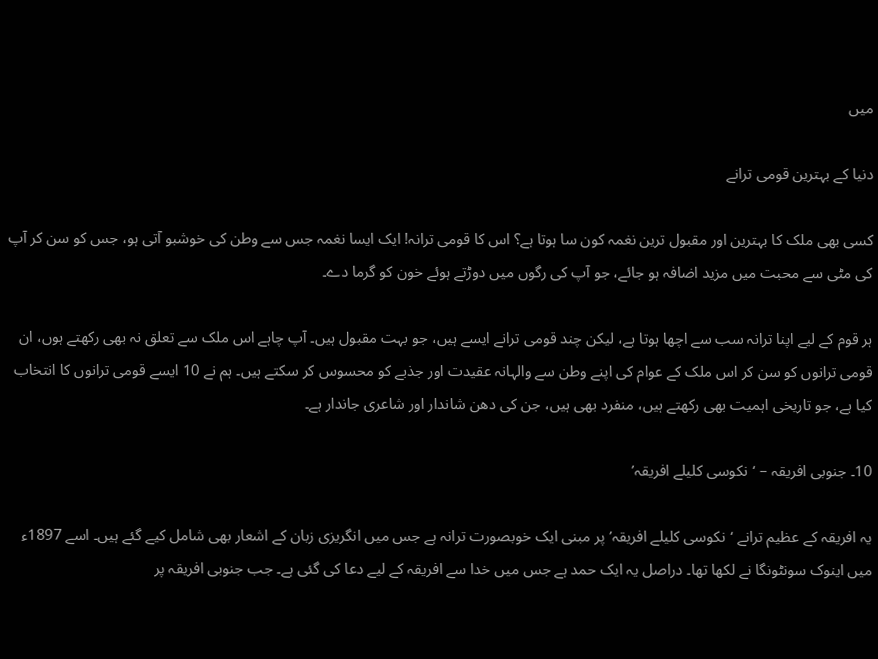میں

دنیا کے بہترین قومی ترانے

کسی بھی ملک کا بہترین اور مقبول ترین نغمہ کون سا ہوتا ہے؟ اس کا قومی ترانہ! ایک ایسا نغمہ جس سے وطن کی خوشبو آتی ہو، جس کو سن کر آپ کی مٹی سے محبت میں مزید اضافہ ہو جائے، جو آپ کی رگوں میں دوڑتے ہوئے خون کو گرما دے۔

ہر قوم کے لیے اپنا ترانہ سب سے اچھا ہوتا ہے، لیکن چند قومی ترانے ایسے ہیں، جو بہت مقبول ہیں۔ آپ چاہے اس ملک سے تعلق نہ بھی رکھتے ہوں، ان قومی ترانوں کو سن کر اس ملک کے عوام کی اپنے وطن سے والہانہ عقیدت اور جذبے کو محسوس کر سکتے ہیں۔ ہم نے 10 ایسے قومی ترانوں کا انتخاب کیا ہے، جو تاریخی اہمیت بھی رکھتے ہیں، منفرد بھی ہیں، جن کی دھن شاندار اور شاعری جاندار ہے۔

10۔ جنوبی افریقہ – ‘نکوسی کلیلے افریقہ’

یہ افریقہ کے عظیم ترانے ‘نکوسی کلیلے افریقہ’ پر مبنی ایک خوبصورت ترانہ ہے جس میں انگریزی زبان کے اشعار بھی شامل کیے گئے ہیں۔ اسے 1897ء میں اینوک سونٹونگا نے لکھا تھا۔ دراصل یہ ایک حمد ہے جس میں خدا سے افریقہ کے لیے دعا کی گئی ہے۔ جب جنوبی افریقہ پر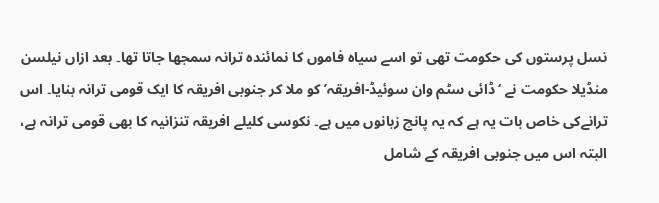نسل پرستوں کی حکومت تھی تو اسے سیاہ فاموں کا نمائندہ ترانہ سمجھا جاتا تھا۔ بعد ازاں نیلسن منڈیلا حکومت نے ‘ڈائی سٹم وان سوئیڈ-افریقہ’ کو ملا کر جنوبی افریقہ کا ایک قومی ترانہ بنایا۔ اس ترانےکی خاص بات یہ ہے کہ یہ پانچ زبانوں میں ہے۔ نکوسی کلیلے افریقہ تنزانیہ کا بھی قومی ترانہ ہے، البتہ اس میں جنوبی افریقہ کے شامل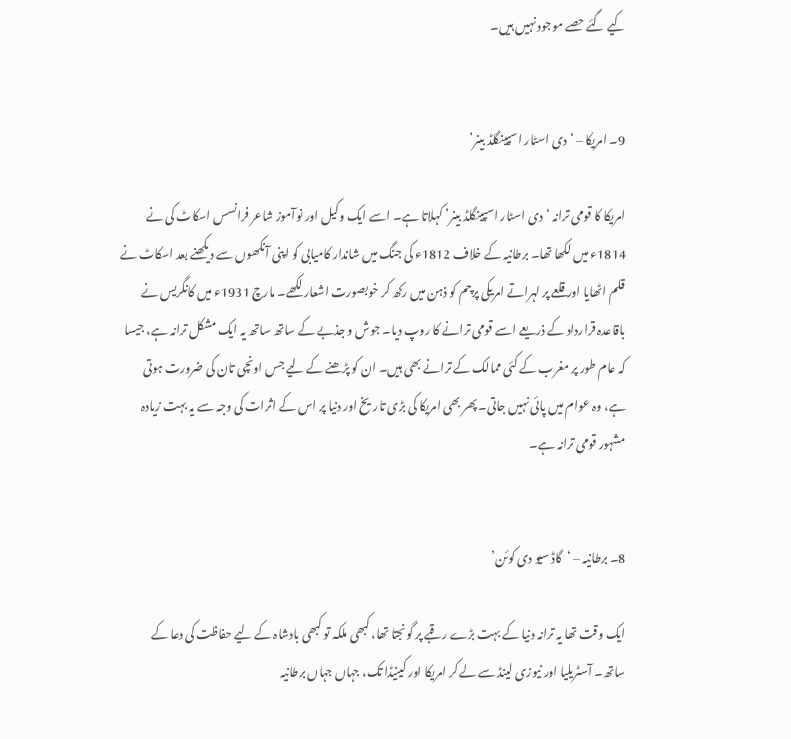کیے گئے حصے موجود نہیں ہیں۔


9۔ امریکا – ‘دی اسٹار اسپینگلڈ بینر’

امریکا کا قومی ترانہ ‘دی اسٹار اسپینگلڈ بینر’ کہلاتا ہے۔ اسے ایک وکیل اور نوآموز شاعر فرانسس اسکاٹ کی نے 1814ء میں لکھا تھا۔ برطانیہ کے خلاف 1812ء کی جنگ میں شاندار کامیابی کو اپنی آنکھوں سے دیکھنے بعد اسکاٹ نے قلم اٹھایا اور قلعے پر لہراتے امریکی پرچم کو ذہن میں رکھ کر خوبصورت اشعار لکھے۔ مارچ 1931ء میں کانگریس نے باقاعدہ قرارداد کے ذریعے اسے قومی ترانے کا روپ دیا۔ جوش و جذبے کے ساتھ ساتھ یہ ایک مشکل ترانہ ہے، جیسا کہ عام طور پر مغرب کے کئی ممالک کے ترانے بھی ہیں۔ ان کو پڑھنے کے لیے جس اونچی تان کی ضرورت ہوتی ہے، وہ عوام میں پائی نہیں جاتی۔ پھر بھی امریکا کی بڑی تاریخ اور دنیا پر اس کے اثرات کی وجہ سے یہ بہت زیادہ مشہور قومی ترانہ ہے۔


8۔ برطانیہ – ‘گاڈ سیو دی کوئن’

ایک وقت تھا یہ ترانہ دنیا کے بہت بڑے رقبے پر گونجتا تھا، کبھی ملکہ تو کبھی بادشاہ کے لیے حفاظت کی دعا کے ساتھ۔ آسٹریلیا اور نیوزی لینڈ سے لے کر امریکا اور کینیڈا تک، جہاں جہاں برطانیہ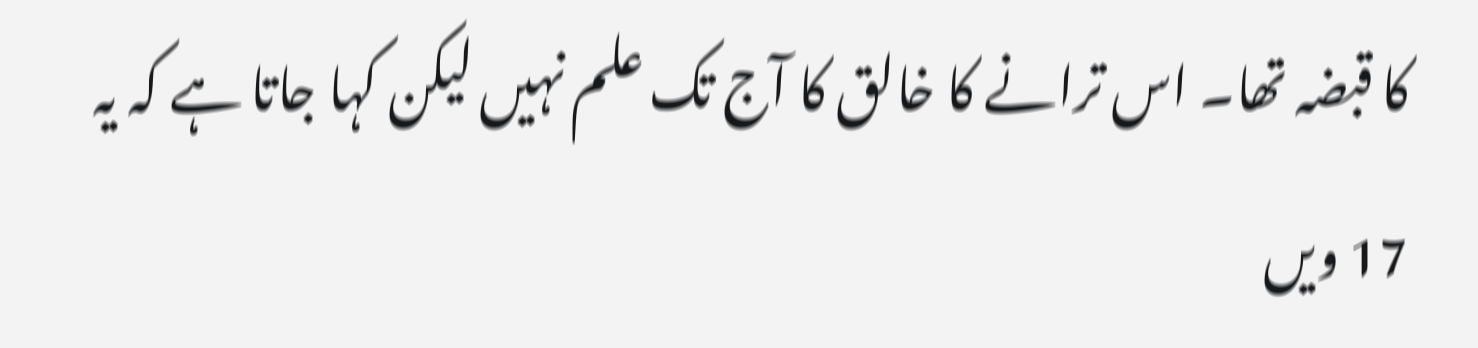کا قبضہ تھا۔ اس ترانے کا خالق کا آج تک علم نہیں لیکن کہا جاتا ہے کہ یہ 17 ویں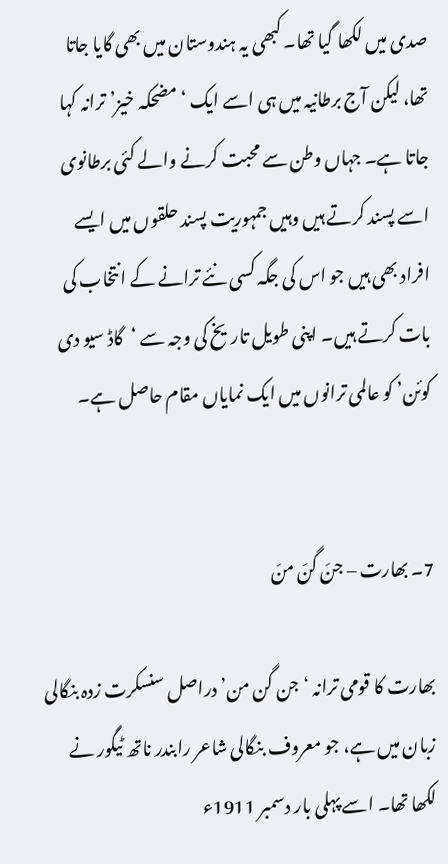صدی میں لکھا گیا تھا۔ کبھی یہ ہندوستان میں بھی گایا جاتا تھا، لیکن آج برطانیہ میں ہی اسے ایک ‘مضحکہ خیز’ ترانہ کہا جاتا ہے۔ جہاں وطن سے محبت کرنے والے کئی برطانوی اسے پسند کرتے ہیں وہیں جمہوریت پسند حلقوں میں ایسے افراد بھی ہیں جو اس کی جگہ کسی نئے ترانے کے انتخاب کی بات کرتے ہیں۔ اپنی طویل تاریخ کی وجہ سے ‘گاڈ سیو دی کوئن’ کو عالمی ترانوں میں ایک نمایاں مقام حاصل ہے۔


7۔ بھارت – جنَ گنَ منَ

بھارت کا قومی ترانہ ‘جن گن من’ دراصل سنسکرت زدہ بنگالی زبان میں ہے، جو معروف بنگالی شاعر رابندر ناتھ ٹیگور نے لکھا تھا۔ اسے پہلی بار دسمبر 1911ء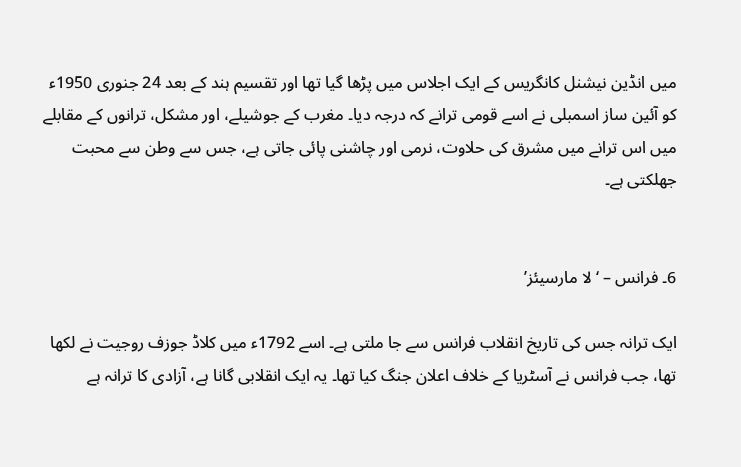میں انڈین نیشنل کانگریس کے ایک اجلاس میں پڑھا گیا تھا اور تقسیم ہند کے بعد 24 جنوری 1950ء کو آئین ساز اسمبلی نے اسے قومی ترانے کہ درجہ دیا۔ مغرب کے جوشیلے، اور مشکل، ترانوں کے مقابلے میں اس ترانے میں مشرق کی حلاوت، نرمی اور چاشنی پائی جاتی ہے، جس سے وطن سے محبت جھلکتی ہے۔


6۔ فرانس – ‘لا مارسیئز’

ایک ترانہ جس کی تاریخ انقلاب فرانس سے جا ملتی ہے۔ اسے 1792ء میں کلاڈ جوزف روجیت نے لکھا تھا، جب فرانس نے آسٹریا کے خلاف اعلان جنگ کیا تھا۔ یہ ایک انقلابی گانا ہے، آزادی کا ترانہ ہے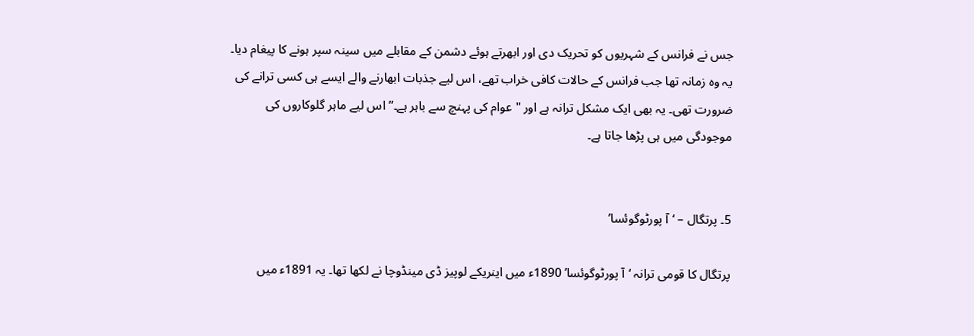جس نے فرانس کے شہریوں کو تحریک دی اور ابھرتے ہوئے دشمن کے مقابلے میں سینہ سپر ہونے کا پیغام دیا۔ یہ وہ زمانہ تھا جب فرانس کے حالات کافی خراب تھے، اس لیے جذبات ابھارنے والے ایسے ہی کسی ترانے کی ضرورت تھی۔ یہ بھی ایک مشکل ترانہ ہے اور "عوام کی پہنچ سے باہر ہے۔” اس لیے ماہر گلوکاروں کی موجودگی میں ہی پڑھا جاتا ہے۔


5۔ پرتگال – ‘آ پورٹوگوئسا’

پرتگال کا قومی ترانہ ‘آ پورٹوگوئسا’ 1890ء میں اینریکے لوپیز ڈی مینڈوچا نے لکھا تھا۔ یہ 1891ء میں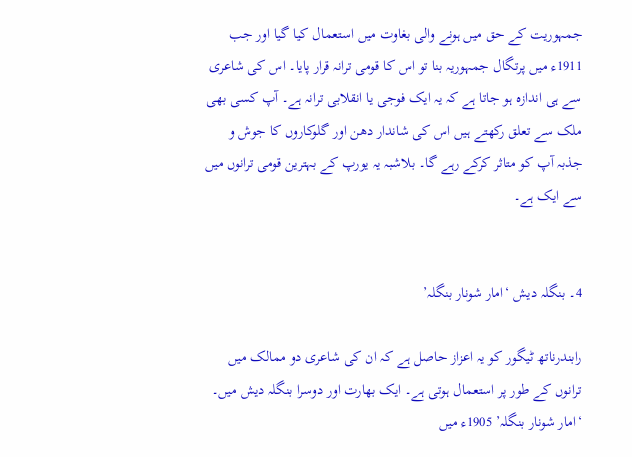جمہوریت کے حق میں ہونے والی بغاوت میں استعمال کیا گیا اور جب 1911ء میں پرتگال جمہوریہ بنا تو اس کا قومی ترانہ قرار پایا۔ اس کی شاعری سے ہی اندازہ ہو جاتا ہے کہ یہ ایک فوجی یا انقلابی ترانہ ہے۔ آپ کسی بھی ملک سے تعلق رکھتے ہیں اس کی شاندار دھن اور گلوکاروں کا جوش و جذبہ آپ کو متاثر کرکے رہے گا۔ بلاشبہ یہ یورپ کے بہترین قومی ترانوں میں سے ایک ہے۔


4۔ بنگلہ دیش ‘امار شونار بنگلہ’

رابندرناتھ ٹیگور کو یہ اعزاز حاصل ہے کہ ان کی شاعری دو ممالک میں ترانوں کے طور پر استعمال ہوتی ہے۔ ایک بھارت اور دوسرا بنگلہ دیش میں۔ ‘امار شونار بنگلہ’ 1905ء میں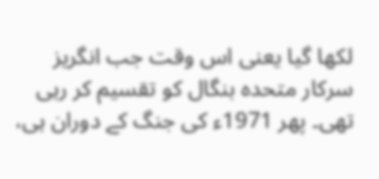لکھا گیا یعنی اس وقت جب انگریز سرکار متحدہ بنگال کو تقسیم کر رہی تھی۔ پھر 1971ء کی جنگ کے دوران ہی،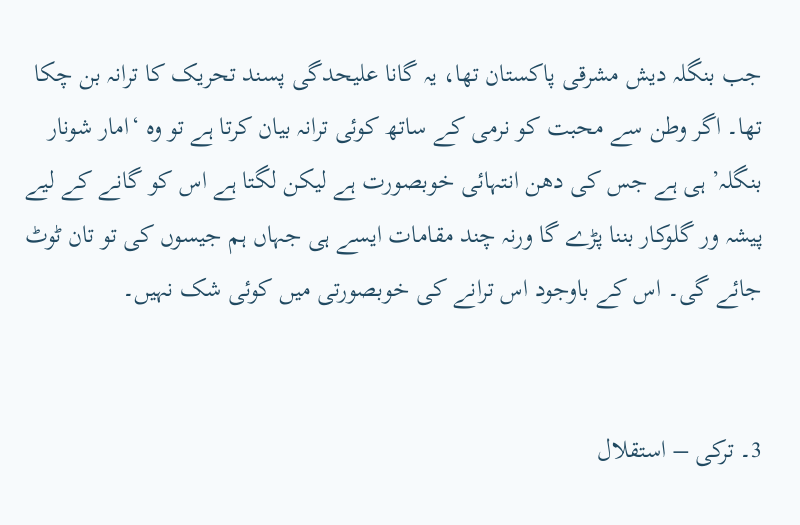جب بنگلہ دیش مشرقی پاکستان تھا، یہ گانا علیحدگی پسند تحریک کا ترانہ بن چکا تھا۔ اگر وطن سے محبت کو نرمی کے ساتھ کوئی ترانہ بیان کرتا ہے تو وہ ‘امار شونار بنگلہ’ ہی ہے جس کی دھن انتہائی خوبصورت ہے لیکن لگتا ہے اس کو گانے کے لیے پیشہ ور گلوکار بننا پڑے گا ورنہ چند مقامات ایسے ہی جہاں ہم جیسوں کی تو تان ٹوٹ جائے گی۔ اس کے باوجود اس ترانے کی خوبصورتی میں کوئی شک نہیں۔


3۔ ترکی – استقلال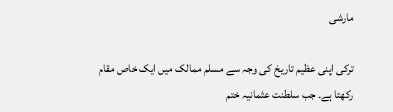مارشی

ترکی اپنی عظیم تاریخ کی وجہ سے مسلم ممالک میں ایک خاص مقام رکھتا ہے۔ جب سلطنت عثمانیہ ختم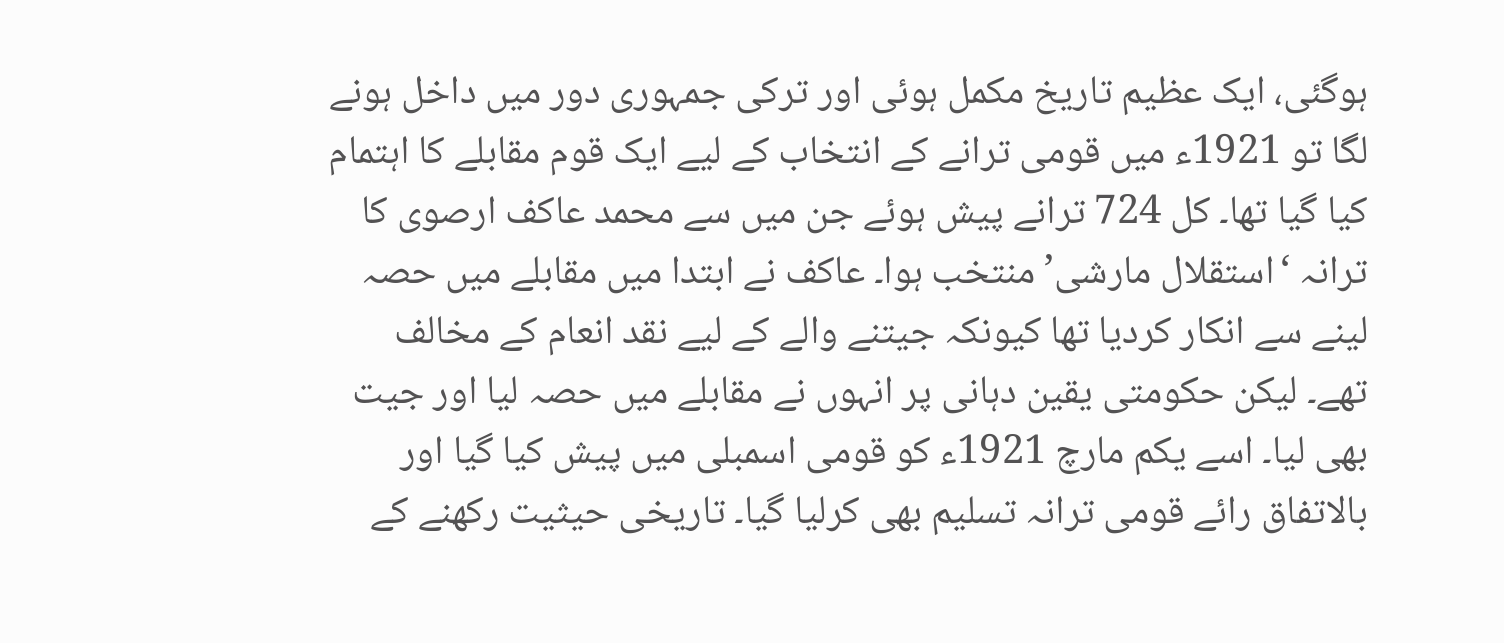ہوگئی، ایک عظیم تاریخ مکمل ہوئی اور ترکی جمہوری دور میں داخل ہونے لگا تو 1921ء میں قومی ترانے کے انتخاب کے لیے ایک قوم مقابلے کا اہتمام کیا گيا تھا۔ کل 724 ترانے پیش ہوئے جن میں سے محمد عاکف ارصوی کا ترانہ ‘استقلال مارشی’ منتخب ہوا۔ عاکف نے ابتدا میں مقابلے میں حصہ لینے سے انکار کردیا تھا کیونکہ جیتنے والے کے لیے نقد انعام کے مخالف تھے۔ لیکن حکومتی یقین دہانی پر انہوں نے مقابلے میں حصہ لیا اور جیت بھی لیا۔ اسے یکم مارچ 1921ء کو قومی اسمبلی میں پیش کیا گیا اور بالاتفاق رائے قومی ترانہ تسلیم بھی کرلیا گیا۔ تاریخی حیثیت رکھنے کے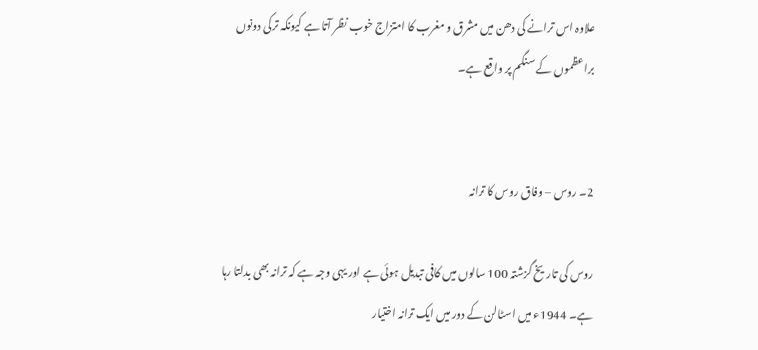علاوہ اس ترانے کی دھن میں مشرق و مغرب کا امتزاج خوب نظر آتا ہے کیونکہ ترکی دونوں براعظموں کے سنگم پر واقع ہے۔


2۔ روس – وفاق روس کا ترانہ

روس کی تاریخ گزشتہ 100 سالوں میں کافی تبدیل ہوئی ہے اور یہی وجہ ہے کہ ترانہ بھی بدلتا رہا ہے۔ 1944ء میں اسٹالن کے دور میں ایک ترانہ اختیار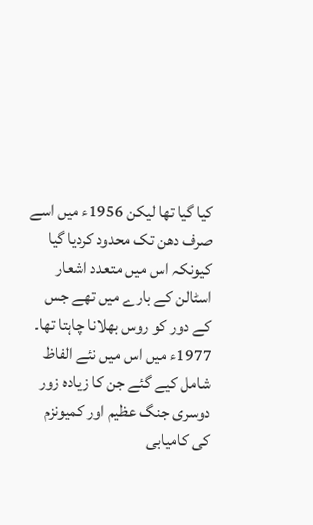کیا گیا تھا لیکن 1956ء میں اسے صرف دھن تک محدود کردیا گیا کیونکہ اس میں متعدد اشعار اسٹالن کے بارے میں تھے جس کے دور کو روس بھلانا چاہتا تھا۔ 1977ء میں اس میں نئے الفاظ شامل کیے گئے جن کا زیادہ زور دوسری جنگ عظیم اور کمیونزم کی کامیابی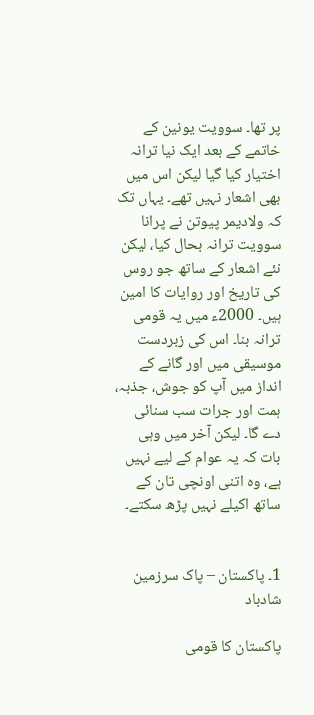پر تھا۔ سوویت یونین کے خاتمے کے بعد ایک نیا ترانہ اختیار کیا گیا لیکن اس میں بھی اشعار نہیں تھے۔ یہاں تک کہ ولادیمر پیوتن نے پرانا سوویت ترانہ بحال کیا، لیکن نئے اشعار کے ساتھ جو روس کی تاریخ اور روایات کا امین ہیں۔ 2000ء میں یہ قومی ترانہ بنا۔ اس کی زبردست موسیقی میں اور گانے کے انداز میں آپ کو جوش، جذبہ، ہمت اور جرات سب سنائی دے گا۔ لیکن آخر میں وہی بات کہ یہ عوام کے لیے نہیں ہے، وہ اتنی اونچی تان کے ساتھ اکیلے نہیں پڑھ سکتے۔


1۔ پاکستان – پاک سرزمین شادباد

پاکستان کا قومی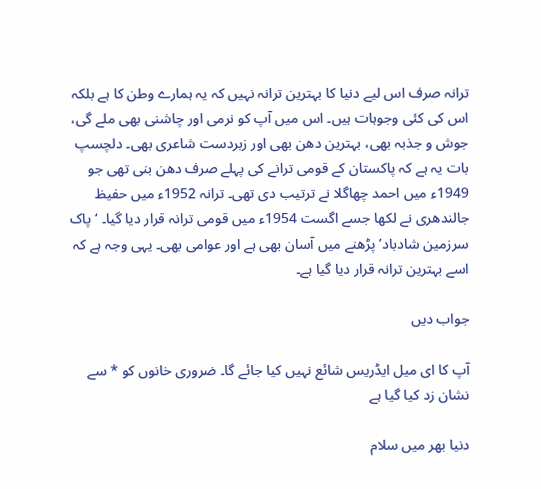ترانہ صرف اس لیے دنیا کا بہترین ترانہ نہیں کہ یہ ہمارے وطن کا ہے بلکہ اس کی کئی وجوہات ہیں۔ اس میں آپ کو نرمی اور چاشنی بھی ملے گی، جوش و جذبہ بھی، بہترین دھن بھی اور زبردست شاعری بھی۔ دلچسپ بات یہ ہے کہ پاکستان کے قومی ترانے کی پہلے صرف دھن بنی تھی جو 1949ء میں احمد چھاگلا نے ترتیب دی تھی۔ ترانہ 1952ء میں حفیظ جالندھری نے لکھا جسے اگست 1954ء میں قومی ترانہ قرار دیا گیا۔ ‘پاک سرزمین شادباد’ پڑھنے میں آسان بھی ہے اور عوامی بھی۔ یہی وجہ ہے کہ اسے بہترین ترانہ قرار دیا گیا ہے۔

جواب دیں

آپ کا ای میل ایڈریس شائع نہیں کیا جائے گا۔ ضروری خانوں کو * سے نشان زد کیا گیا ہے

دنیا بھر میں سلام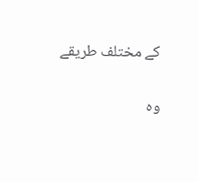کے مختلف طریقے

وہ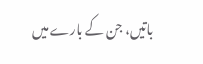باتیں، جن کے بارے میں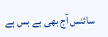سائنس آج بھی بے بس ہے